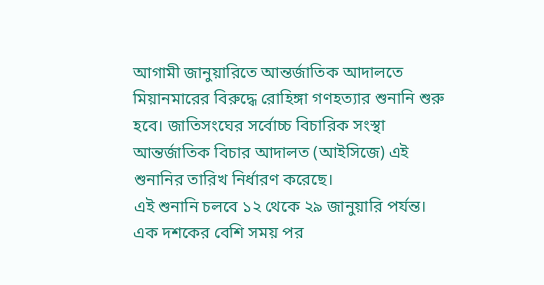আগামী জানুয়ারিতে আন্তর্জাতিক আদালতে মিয়ানমারের বিরুদ্ধে রোহিঙ্গা গণহত্যার শুনানি শুরু হবে। জাতিসংঘের সর্বোচ্চ বিচারিক সংস্থা আন্তর্জাতিক বিচার আদালত (আইসিজে) এই শুনানির তারিখ নির্ধারণ করেছে।
এই শুনানি চলবে ১২ থেকে ২৯ জানুয়ারি পর্যন্ত। এক দশকের বেশি সময় পর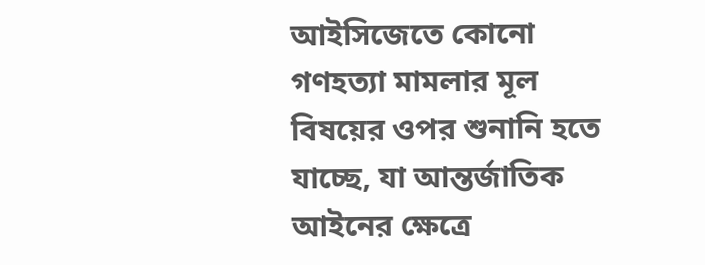আইসিজেতে কোনো গণহত্যা মামলার মূল বিষয়ের ওপর শুনানি হতে যাচ্ছে, যা আন্তর্জাতিক আইনের ক্ষেত্রে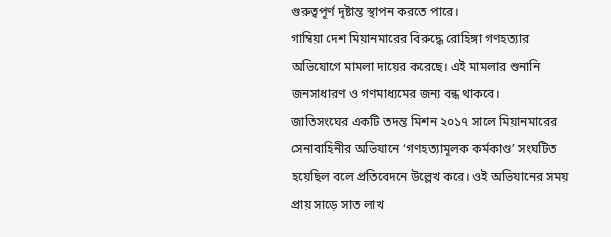গুরুত্বপূর্ণ দৃষ্টান্ত স্থাপন করতে পারে।
গাম্বিয়া দেশ মিয়ানমারের বিরুদ্ধে রোহিঙ্গা গণহত্যার অভিযোগে মামলা দায়ের করেছে। এই মামলার শুনানি জনসাধারণ ও গণমাধ্যমের জন্য বন্ধ থাকবে।
জাতিসংঘের একটি তদন্ত মিশন ২০১৭ সালে মিয়ানমারের সেনাবাহিনীর অভিযানে ‘গণহত্যামূলক কর্মকাণ্ড’ সংঘটিত হয়েছিল বলে প্রতিবেদনে উল্লেখ করে। ওই অভিযানের সময় প্রায় সাড়ে সাত লাখ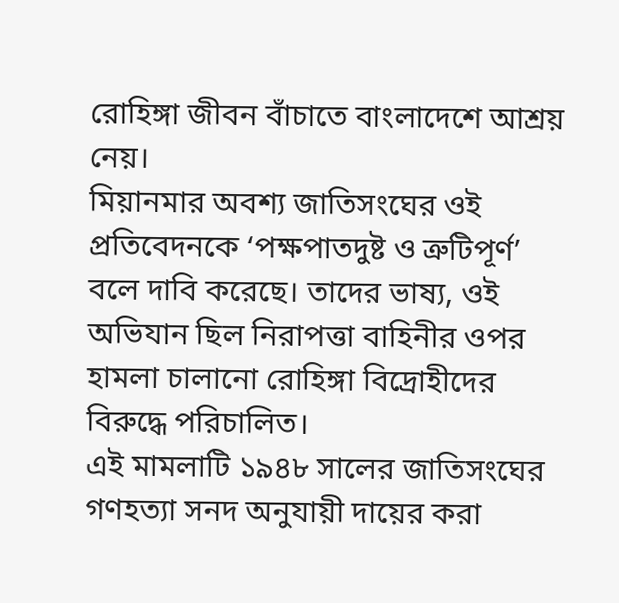রোহিঙ্গা জীবন বাঁচাতে বাংলাদেশে আশ্রয় নেয়।
মিয়ানমার অবশ্য জাতিসংঘের ওই প্রতিবেদনকে ‘পক্ষপাতদুষ্ট ও ত্রুটিপূর্ণ’ বলে দাবি করেছে। তাদের ভাষ্য, ওই অভিযান ছিল নিরাপত্তা বাহিনীর ওপর হামলা চালানো রোহিঙ্গা বিদ্রোহীদের বিরুদ্ধে পরিচালিত।
এই মামলাটি ১৯৪৮ সালের জাতিসংঘের গণহত্যা সনদ অনুযায়ী দায়ের করা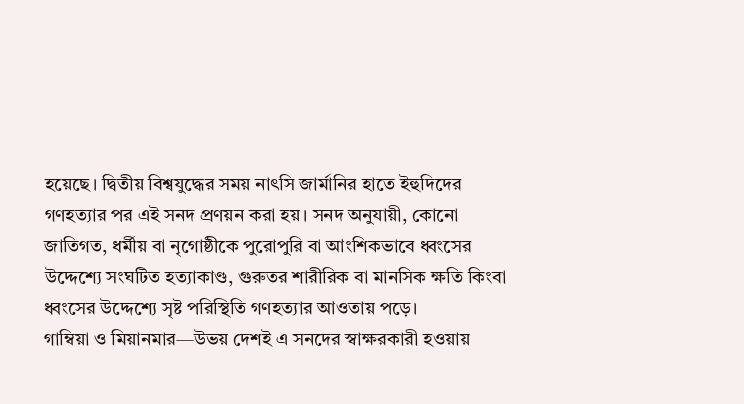হয়েছে। দ্বিতীয় বিশ্বযুদ্ধের সময় নাৎসি জার্মানির হাতে ইহুদিদের গণহত্যার পর এই সনদ প্রণয়ন করা হয়। সনদ অনুযায়ী, কোনো জাতিগত, ধর্মীয় বা নৃগোষ্ঠীকে পুরোপুরি বা আংশিকভাবে ধ্বংসের উদ্দেশ্যে সংঘটিত হত্যাকাণ্ড, গুরুতর শারীরিক বা মানসিক ক্ষতি কিংবা ধ্বংসের উদ্দেশ্যে সৃষ্ট পরিস্থিতি গণহত্যার আওতায় পড়ে।
গাম্বিয়া ও মিয়ানমার—উভয় দেশই এ সনদের স্বাক্ষরকারী হওয়ায়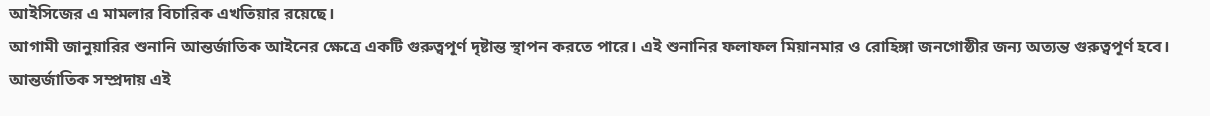আইসিজের এ মামলার বিচারিক এখতিয়ার রয়েছে।
আগামী জানুয়ারির শুনানি আন্তর্জাতিক আইনের ক্ষেত্রে একটি গুরুত্বপূর্ণ দৃষ্টান্ত স্থাপন করতে পারে। এই শুনানির ফলাফল মিয়ানমার ও রোহিঙ্গা জনগোষ্ঠীর জন্য অত্যন্ত গুরুত্বপূর্ণ হবে।
আন্তর্জাতিক সম্প্রদায় এই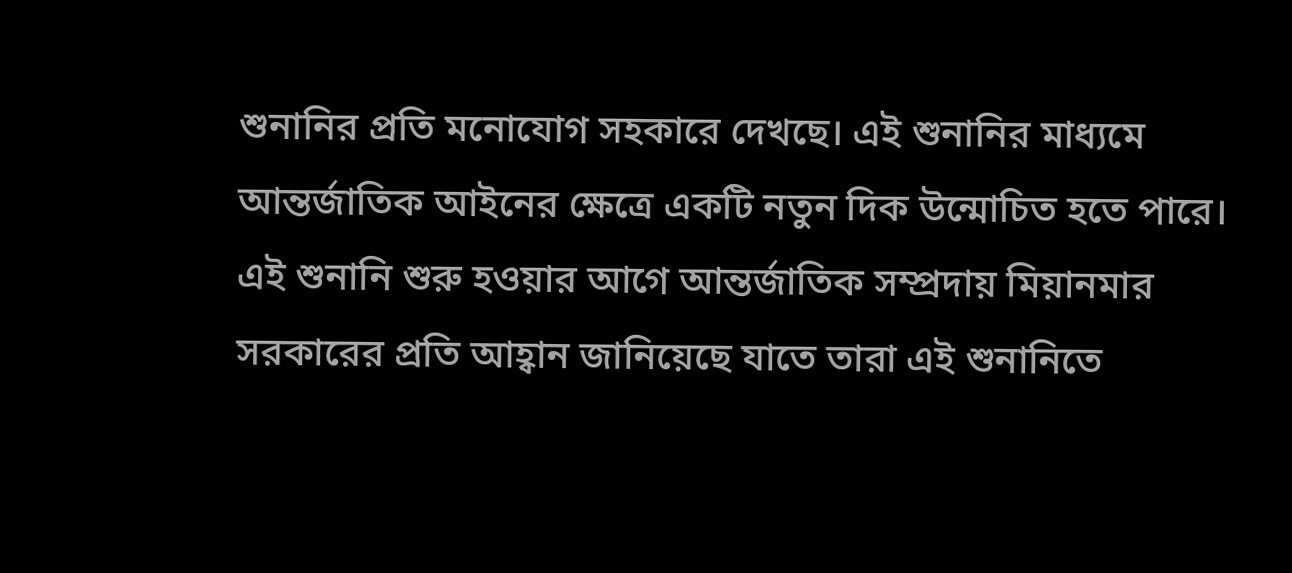শুনানির প্রতি মনোযোগ সহকারে দেখছে। এই শুনানির মাধ্যমে আন্তর্জাতিক আইনের ক্ষেত্রে একটি নতুন দিক উন্মোচিত হতে পারে।
এই শুনানি শুরু হওয়ার আগে আন্তর্জাতিক সম্প্রদায় মিয়ানমার সরকারের প্রতি আহ্বান জানিয়েছে যাতে তারা এই শুনানিতে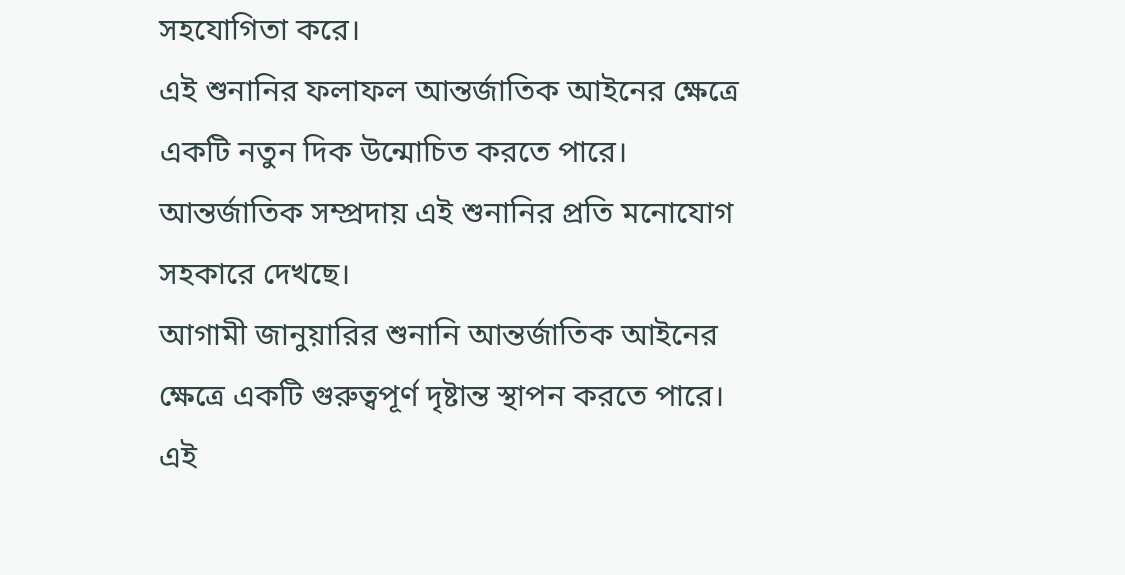সহযোগিতা করে।
এই শুনানির ফলাফল আন্তর্জাতিক আইনের ক্ষেত্রে একটি নতুন দিক উন্মোচিত করতে পারে। আন্তর্জাতিক সম্প্রদায় এই শুনানির প্রতি মনোযোগ সহকারে দেখছে।
আগামী জানুয়ারির শুনানি আন্তর্জাতিক আইনের ক্ষেত্রে একটি গুরুত্বপূর্ণ দৃষ্টান্ত স্থাপন করতে পারে। এই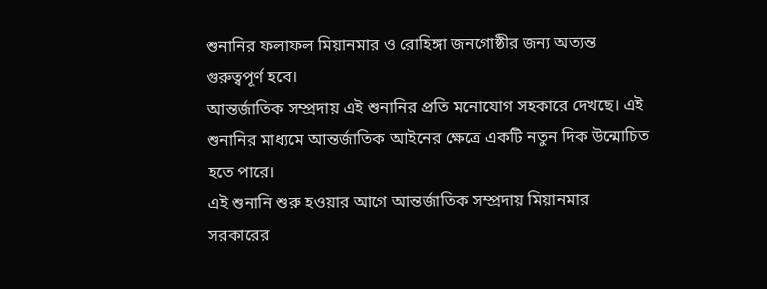শুনানির ফলাফল মিয়ানমার ও রোহিঙ্গা জনগোষ্ঠীর জন্য অত্যন্ত গুরুত্বপূর্ণ হবে।
আন্তর্জাতিক সম্প্রদায় এই শুনানির প্রতি মনোযোগ সহকারে দেখছে। এই শুনানির মাধ্যমে আন্তর্জাতিক আইনের ক্ষেত্রে একটি নতুন দিক উন্মোচিত হতে পারে।
এই শুনানি শুরু হওয়ার আগে আন্তর্জাতিক সম্প্রদায় মিয়ানমার সরকারের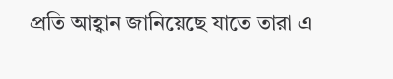প্রতি আহ্বান জানিয়েছে যাতে তারা এ